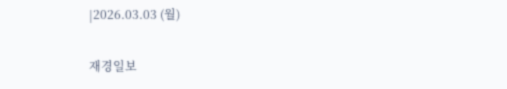|2026.03.03 (월)

재경일보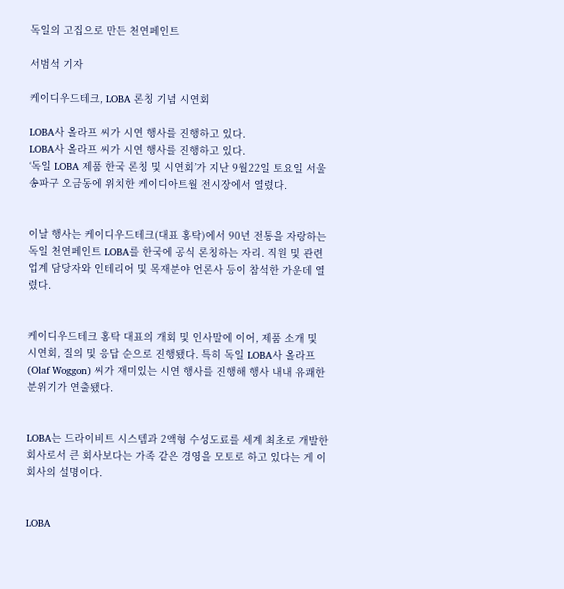독일의 고집으로 만든 천연페인트

서범석 기자

케이디우드테크, LOBA 론칭 기념 시연회

LOBA사 올라프 씨가 시연 행사를 진행하고 있다.
LOBA사 올라프 씨가 시연 행사를 진행하고 있다.
‘독일 LOBA 제품 한국 론칭 및 시연회’가 지난 9월22일 토요일 서울 송파구 오금동에 위치한 케이디아트월 전시장에서 열렸다.


이날 행사는 케이디우드테크(대표 홍탁)에서 90년 전통을 자랑하는 독일 천연페인트 LOBA를 한국에 공식 론칭하는 자리. 직원 및 관련 업계 담당자와 인테리어 및 목재분야 언론사 등이 참석한 가운데 열렸다.


케이디우드테크 홍탁 대표의 개회 및 인사말에 이어, 제품 소개 및 시연회, 질의 및 응답 순으로 진행됐다. 특히 독일 LOBA사 올라프(Olaf Woggon) 씨가 재미있는 시연 행사를 진행해 행사 내내 유쾌한 분위기가 연출됐다.


LOBA는 드라이비트 시스템과 2액형 수성도료를 세계 최초로 개발한 회사로서 큰 회사보다는 가족 같은 경영을 모토로 하고 있다는 게 이 회사의 설명이다.


LOBA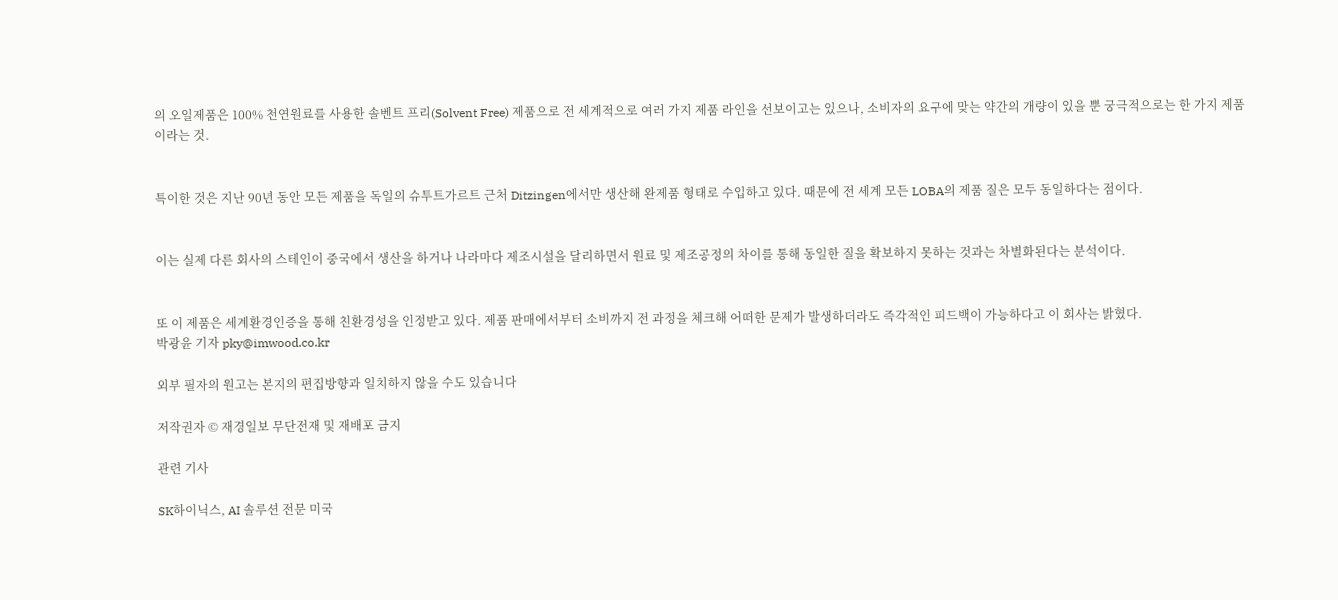의 오일제품은 100% 천연원료를 사용한 솔벤트 프리(Solvent Free) 제품으로 전 세계적으로 여러 가지 제품 라인을 선보이고는 있으나, 소비자의 요구에 맞는 약간의 개량이 있을 뿐 궁극적으로는 한 가지 제품이라는 것.


특이한 것은 지난 90년 동안 모든 제품을 독일의 슈투트가르트 근처 Ditzingen에서만 생산해 완제품 형태로 수입하고 있다. 때문에 전 세계 모든 LOBA의 제품 질은 모두 동일하다는 점이다.


이는 실제 다른 회사의 스테인이 중국에서 생산을 하거나 나라마다 제조시설을 달리하면서 원료 및 제조공정의 차이를 통해 동일한 질을 확보하지 못하는 것과는 차별화된다는 분석이다.


또 이 제품은 세계환경인증을 통해 친환경성을 인정받고 있다. 제품 판매에서부터 소비까지 전 과정을 체크해 어떠한 문제가 발생하더라도 즉각적인 피드백이 가능하다고 이 회사는 밝혔다.
박광윤 기자 pky@imwood.co.kr

외부 필자의 원고는 본지의 편집방향과 일치하지 않을 수도 있습니다

저작권자 © 재경일보 무단전재 및 재배포 금지

관련 기사

SK하이닉스, AI 솔루션 전문 미국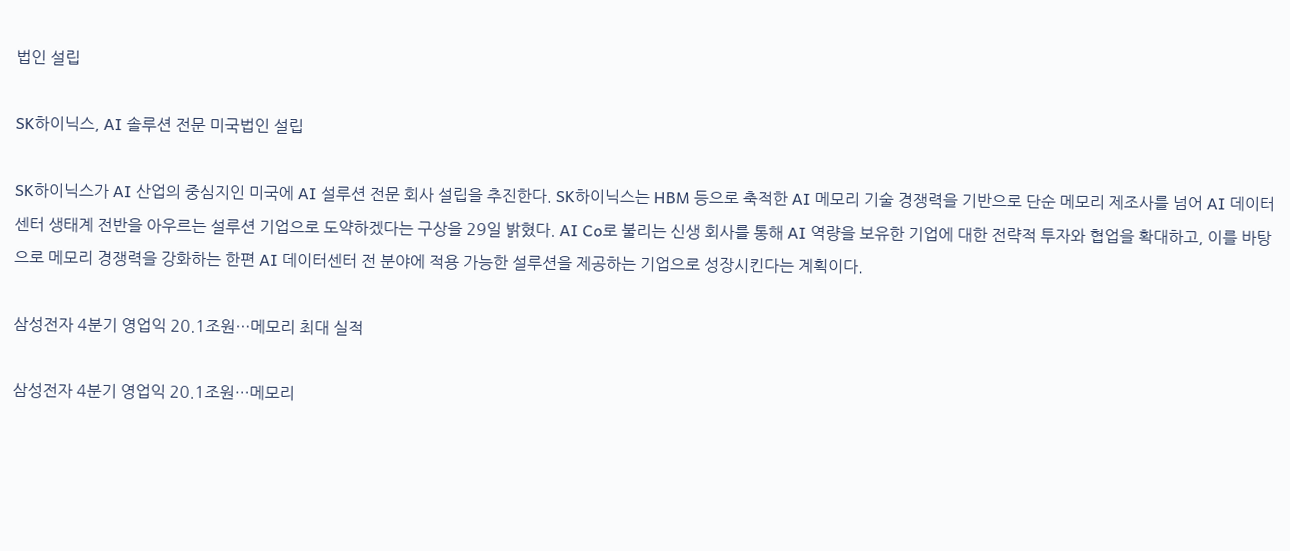법인 설립

SK하이닉스, AI 솔루션 전문 미국법인 설립

SK하이닉스가 AI 산업의 중심지인 미국에 AI 설루션 전문 회사 설립을 추진한다. SK하이닉스는 HBM 등으로 축적한 AI 메모리 기술 경쟁력을 기반으로 단순 메모리 제조사를 넘어 AI 데이터센터 생태계 전반을 아우르는 설루션 기업으로 도약하겠다는 구상을 29일 밝혔다. AI Co로 불리는 신생 회사를 통해 AI 역량을 보유한 기업에 대한 전략적 투자와 협업을 확대하고, 이를 바탕으로 메모리 경쟁력을 강화하는 한편 AI 데이터센터 전 분야에 적용 가능한 설루션을 제공하는 기업으로 성장시킨다는 계획이다.

삼성전자 4분기 영업익 20.1조원…메모리 최대 실적

삼성전자 4분기 영업익 20.1조원…메모리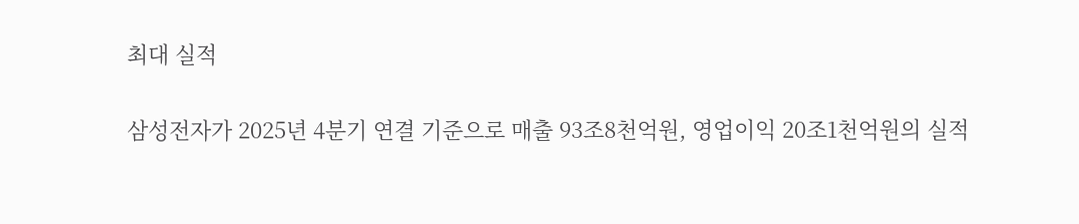최대 실적

삼성전자가 2025년 4분기 연결 기준으로 매출 93조8천억원, 영업이익 20조1천억원의 실적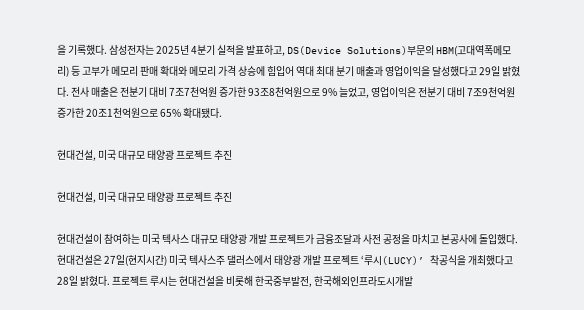을 기록했다. 삼성전자는 2025년 4분기 실적을 발표하고, DS(Device Solutions)부문의 HBM(고대역폭메모리) 등 고부가 메모리 판매 확대와 메모리 가격 상승에 힘입어 역대 최대 분기 매출과 영업이익을 달성했다고 29일 밝혔다. 전사 매출은 전분기 대비 7조7천억원 증가한 93조8천억원으로 9% 늘었고, 영업이익은 전분기 대비 7조9천억원 증가한 20조1천억원으로 65% 확대됐다.

현대건설, 미국 대규모 태양광 프로젝트 추진

현대건설, 미국 대규모 태양광 프로젝트 추진

현대건설이 참여하는 미국 텍사스 대규모 태양광 개발 프로젝트가 금융조달과 사전 공정을 마치고 본공사에 돌입했다. 현대건설은 27일(현지시간) 미국 텍사스주 댈러스에서 태양광 개발 프로젝트 ‘루시(LUCY)’ 착공식을 개최했다고 28일 밝혔다. 프로젝트 루시는 현대건설을 비롯해 한국중부발전, 한국해외인프라도시개발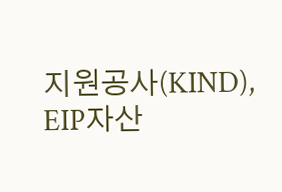지원공사(KIND), EIP자산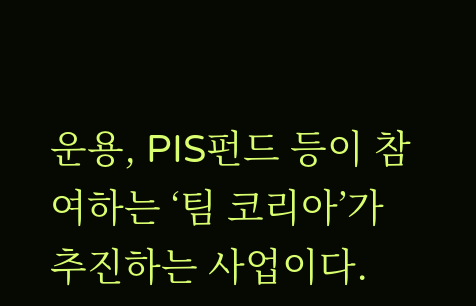운용, PIS펀드 등이 참여하는 ‘팀 코리아’가 추진하는 사업이다.